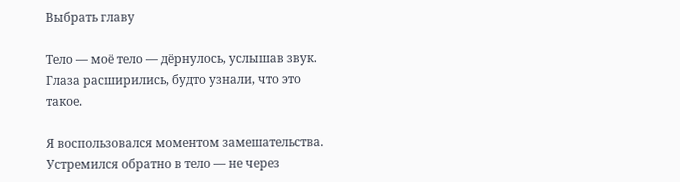Выбрать главу

Тело — моё тело — дёрнулось, услышав звук. Глаза расширились, будто узнали, что это такое.

Я воспользовался моментом замешательства. Устремился обратно в тело — не через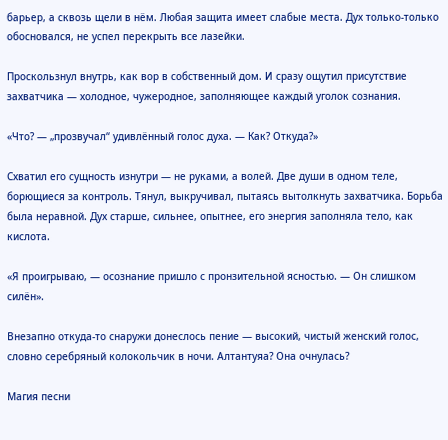барьер, а сквозь щели в нём. Любая защита имеет слабые места. Дух только-только обосновался, не успел перекрыть все лазейки.

Проскользнул внутрь, как вор в собственный дом. И сразу ощутил присутствие захватчика — холодное, чужеродное, заполняющее каждый уголок сознания.

«Что? — „прозвучал“ удивлённый голос духа. — Как? Откуда?»

Схватил его сущность изнутри — не руками, а волей. Две души в одном теле, борющиеся за контроль. Тянул, выкручивал, пытаясь вытолкнуть захватчика. Борьба была неравной. Дух старше, сильнее, опытнее, его энергия заполняла тело, как кислота.

«Я проигрываю, — осознание пришло с пронзительной ясностью. — Он слишком силён».

Внезапно откуда-то снаружи донеслось пение — высокий, чистый женский голос, словно серебряный колокольчик в ночи. Алтантуяа? Она очнулась?

Магия песни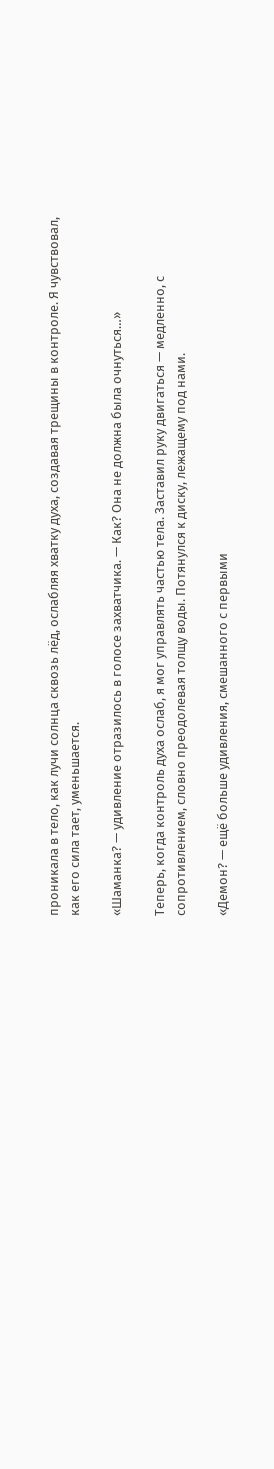проникала в тело, как лучи солнца сквозь лёд, ослабляя хватку духа, создавая трещины в контроле. Я чувствовал, как его сила тает, уменьшается.

«Шаманка? — удивление отразилось в голосе захватчика. — Как? Она не должна была очнуться…»

Теперь, когда контроль духа ослаб, я мог управлять частью тела. Заставил руку двигаться — медленно, с сопротивлением, словно преодолевая толщу воды. Потянулся к диску, лежащему под нами.

«Демон? — ещё больше удивления, смешанного с первыми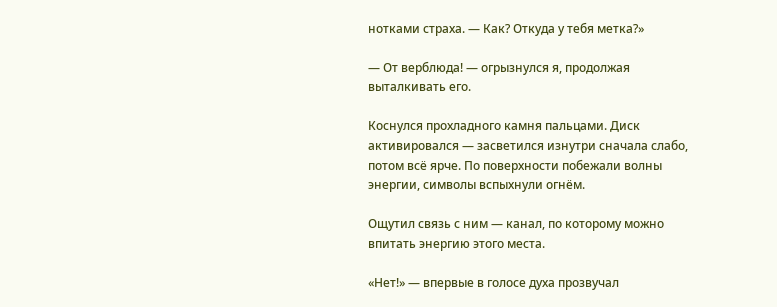нотками страха. — Как? Откуда у тебя метка?»

— От верблюда! — огрызнулся я, продолжая выталкивать его.

Коснулся прохладного камня пальцами. Диск активировался — засветился изнутри сначала слабо, потом всё ярче. По поверхности побежали волны энергии, символы вспыхнули огнём.

Ощутил связь с ним — канал, по которому можно впитать энергию этого места.

«Нет!» — впервые в голосе духа прозвучал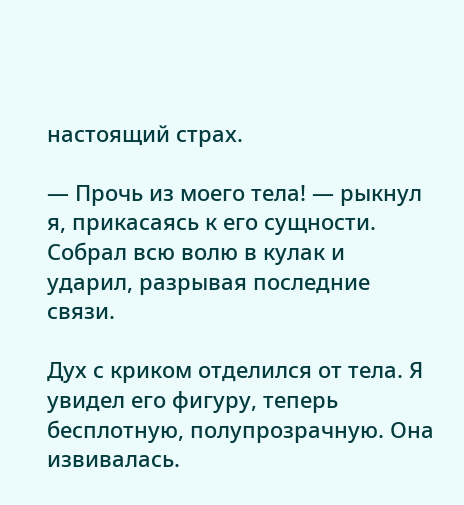настоящий страх.

— Прочь из моего тела! — рыкнул я, прикасаясь к его сущности. Собрал всю волю в кулак и ударил, разрывая последние связи.

Дух с криком отделился от тела. Я увидел его фигуру, теперь бесплотную, полупрозрачную. Она извивалась.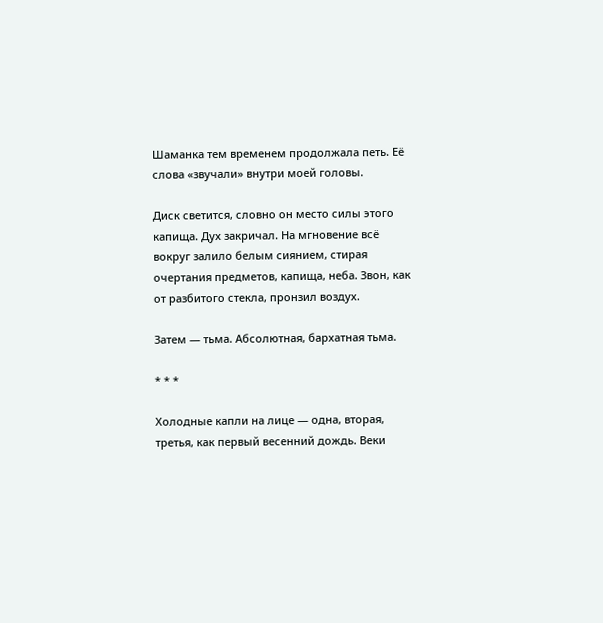Шаманка тем временем продолжала петь. Её слова «звучали» внутри моей головы.

Диск светится, словно он место силы этого капища. Дух закричал. На мгновение всё вокруг залило белым сиянием, стирая очертания предметов, капища, неба. Звон, как от разбитого стекла, пронзил воздух.

Затем — тьма. Абсолютная, бархатная тьма.

* * *

Холодные капли на лице — одна, вторая, третья, как первый весенний дождь. Веки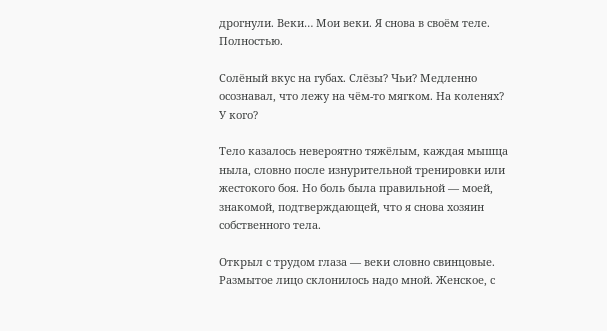дрогнули. Веки… Мои веки. Я снова в своём теле. Полностью.

Солёный вкус на губах. Слёзы? Чьи? Медленно осознавал, что лежу на чём-то мягком. На коленях? У кого?

Тело казалось невероятно тяжёлым, каждая мышца ныла, словно после изнурительной тренировки или жестокого боя. Но боль была правильной — моей, знакомой, подтверждающей, что я снова хозяин собственного тела.

Открыл с трудом глаза — веки словно свинцовые. Размытое лицо склонилось надо мной. Женское, с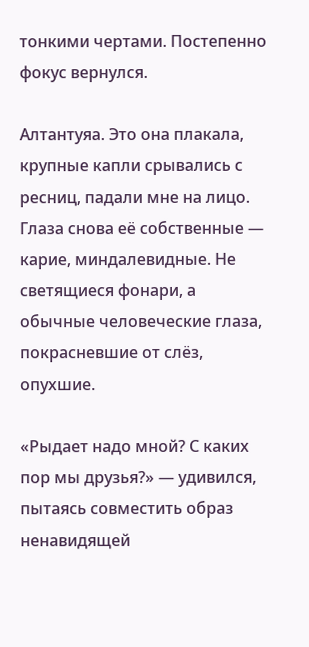тонкими чертами. Постепенно фокус вернулся.

Алтантуяа. Это она плакала, крупные капли срывались с ресниц, падали мне на лицо. Глаза снова её собственные — карие, миндалевидные. Не светящиеся фонари, а обычные человеческие глаза, покрасневшие от слёз, опухшие.

«Рыдает надо мной? С каких пор мы друзья?» — удивился, пытаясь совместить образ ненавидящей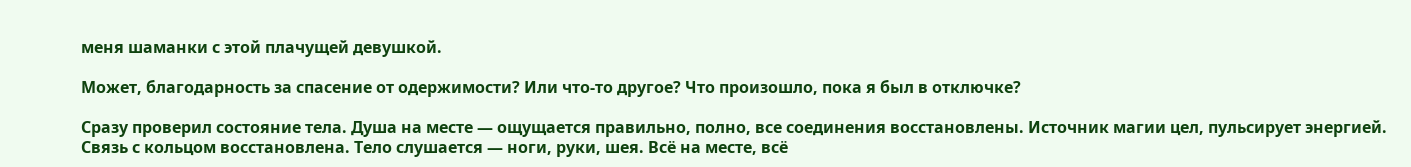меня шаманки с этой плачущей девушкой.

Может, благодарность за спасение от одержимости? Или что-то другое? Что произошло, пока я был в отключке?

Сразу проверил состояние тела. Душа на месте — ощущается правильно, полно, все соединения восстановлены. Источник магии цел, пульсирует энергией. Связь с кольцом восстановлена. Тело слушается — ноги, руки, шея. Всё на месте, всё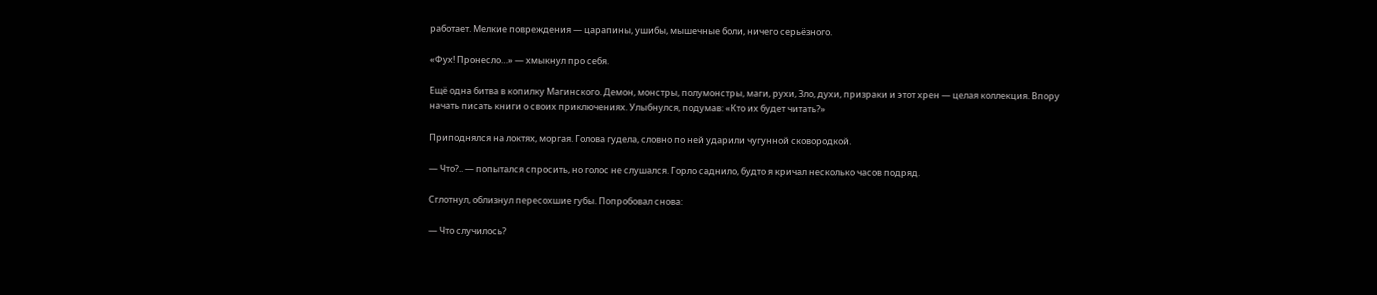работает. Мелкие повреждения — царапины, ушибы, мышечные боли, ничего серьёзного.

«Фух! Пронесло…» — хмыкнул про себя.

Ещё одна битва в копилку Магинского. Демон, монстры, полумонстры, маги, рухи, Зло, духи, призраки и этот хрен — целая коллекция. Впору начать писать книги о своих приключениях. Улыбнулся, подумав: «Кто их будет читать?»

Приподнялся на локтях, моргая. Голова гудела, словно по ней ударили чугунной сковородкой.

— Что?.. — попытался спросить, но голос не слушался. Горло саднило, будто я кричал несколько часов подряд.

Сглотнул, облизнул пересохшие губы. Попробовал снова:

— Что случилось?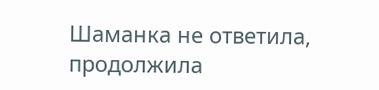Шаманка не ответила, продолжила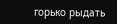горько рыдать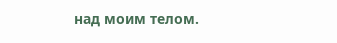над моим телом.